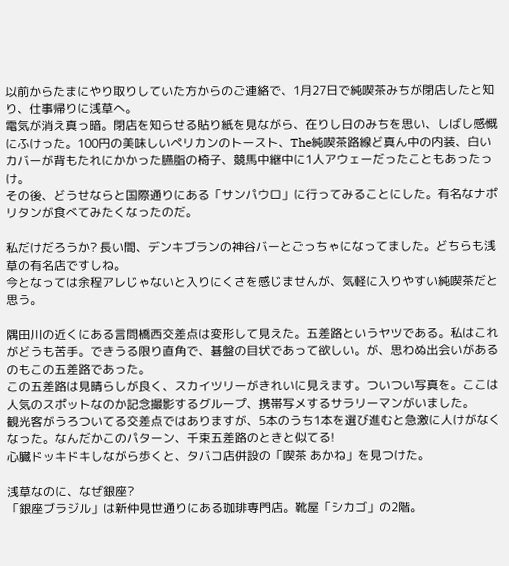以前からたまにやり取りしていた方からのご連絡で、1月27日で純喫茶みちが閉店したと知り、仕事帰りに浅草へ。
電気が消え真っ暗。閉店を知らせる貼り紙を見ながら、在りし日のみちを思い、しばし感慨にふけった。100円の美味しいペリカンのトースト、The純喫茶路線ど真ん中の内装、白いカバーが背もたれにかかった臙脂の椅子、競馬中継中に1人アウェーだったこともあったっけ。
その後、どうせならと国際通りにある「サンパウロ」に行ってみることにした。有名なナポリタンが食べてみたくなったのだ。

私だけだろうか? 長い間、デンキブランの神谷バーとごっちゃになってました。どちらも浅草の有名店ですしね。
今となっては余程アレじゃないと入りにくさを感じませんが、気軽に入りやすい純喫茶だと思う。

隅田川の近くにある言問橋西交差点は変形して見えた。五差路というヤツである。私はこれがどうも苦手。できうる限り直角で、碁盤の目状であって欲しい。が、思わぬ出会いがあるのもこの五差路であった。
この五差路は見晴らしが良く、スカイツリーがきれいに見えます。ついつい写真を。ここは人気のスポットなのか記念撮影するグループ、携帯写メするサラリーマンがいました。
観光客がうろついてる交差点ではありますが、5本のうち1本を選び進むと急激に人けがなくなった。なんだかこのパターン、千束五差路のときと似てる!
心臓ドッキドキしながら歩くと、タバコ店併設の「喫茶 あかね」を見つけた。

浅草なのに、なぜ銀座?
「銀座ブラジル」は新仲見世通りにある珈琲専門店。靴屋「シカゴ」の2階。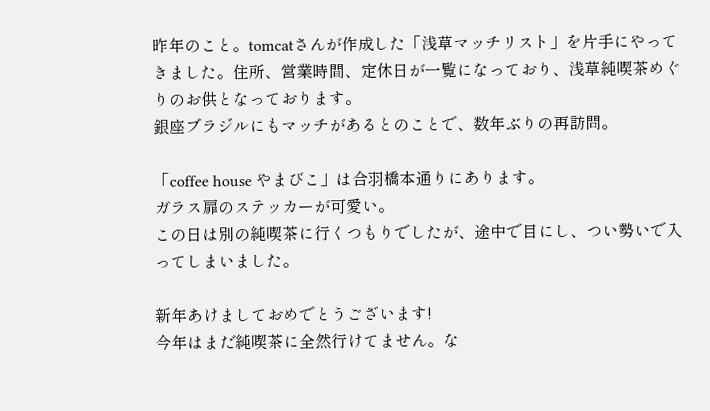昨年のこと。tomcatさんが作成した「浅草マッチリスト」を片手にやってきました。住所、営業時間、定休日が一覧になっており、浅草純喫茶めぐりのお供となっております。
銀座ブラジルにもマッチがあるとのことで、数年ぶりの再訪問。

「coffee house やまびこ」は合羽橋本通りにあります。
ガラス扉のステッカーが可愛い。
この日は別の純喫茶に行くつもりでしたが、途中で目にし、つい勢いで入ってしまいました。

新年あけましておめでとうございます!
今年はまだ純喫茶に全然行けてません。な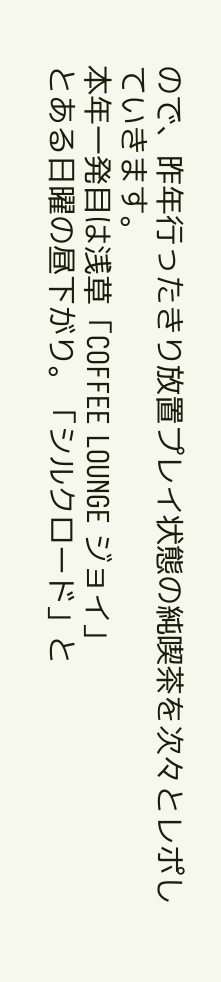ので、昨年行ったきり放置プレイ状態の純喫茶を次々とレポしていきます。
本年一発目は浅草「COFFEE LOUNGE ジョイ」
とある日曜の昼下がり。「シルクロード」と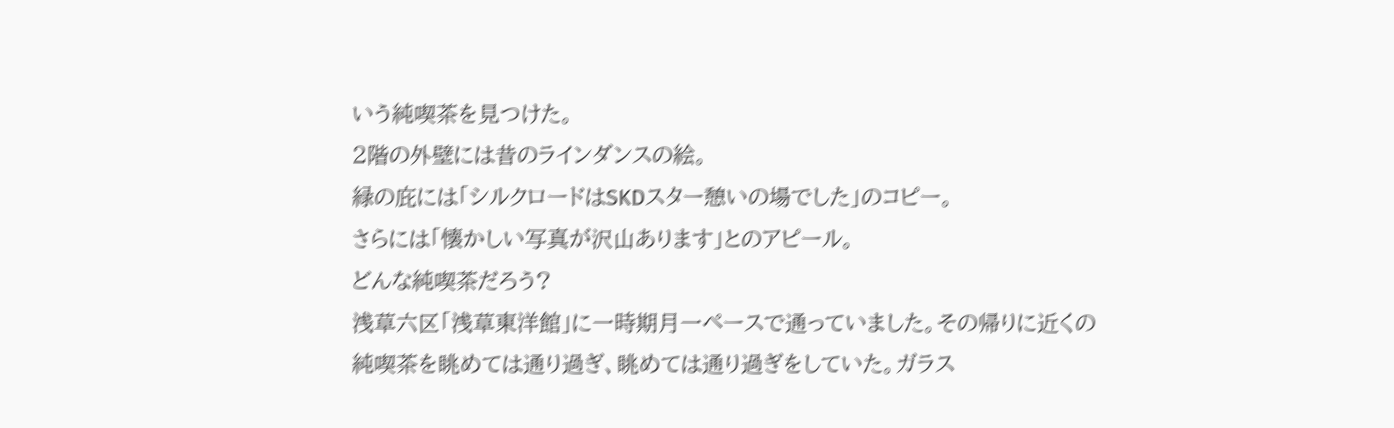いう純喫茶を見つけた。
2階の外壁には昔のラインダンスの絵。
緑の庇には「シルクロードはSKDスター憩いの場でした」のコピー。
さらには「懐かしい写真が沢山あります」とのアピール。
どんな純喫茶だろう?
浅草六区「浅草東洋館」に一時期月一ペースで通っていました。その帰りに近くの純喫茶を眺めては通り過ぎ、眺めては通り過ぎをしていた。ガラス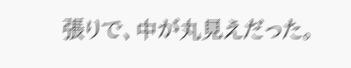張りで、中が丸見えだった。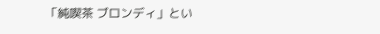「純喫茶 ブロンディ」とい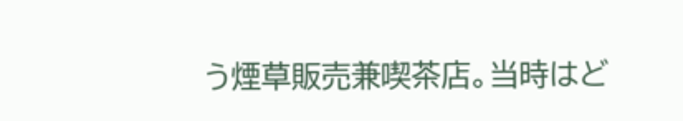う煙草販売兼喫茶店。当時はど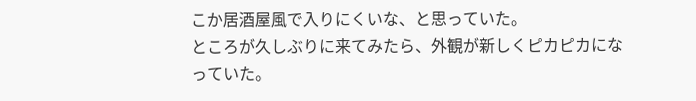こか居酒屋風で入りにくいな、と思っていた。
ところが久しぶりに来てみたら、外観が新しくピカピカになっていた。